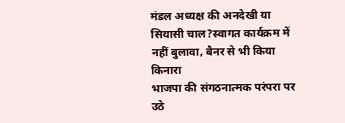मंडल अध्यक्ष की अनदेखी या सियासी चाल?स्वागत कार्यक्रम में नहीं बुलावा, बैनर से भी किया किनारा
भाजपा की संगठनात्मक परंपरा पर उठे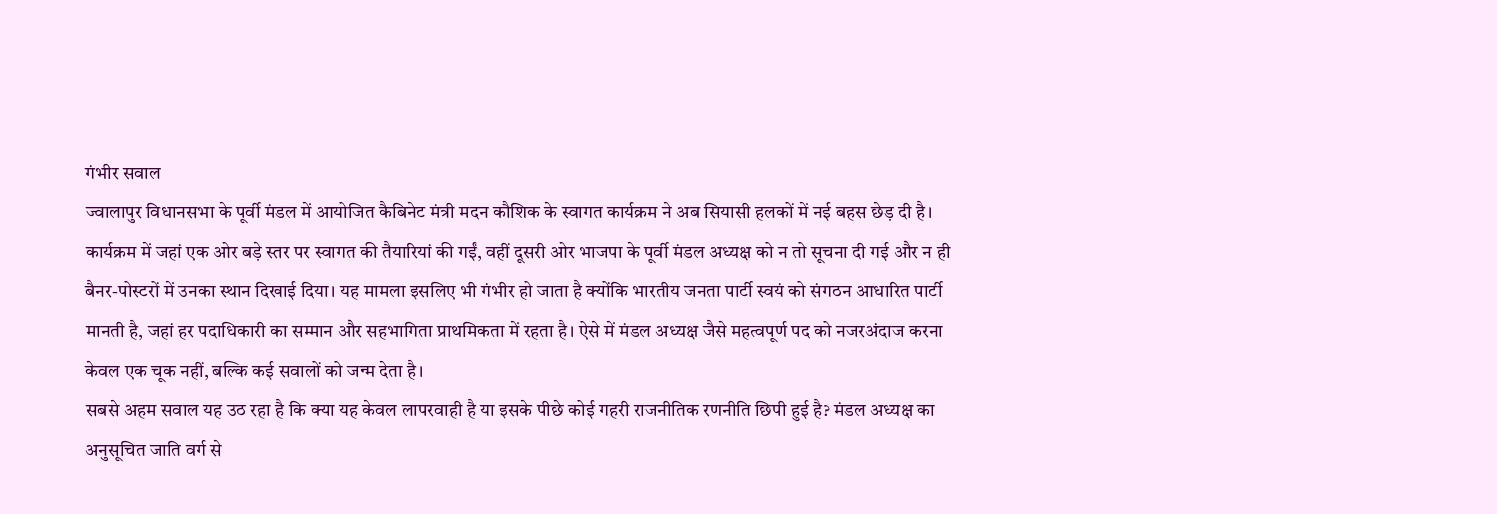गंभीर सवाल
ज्वालापुर विधानसभा के पूर्वी मंडल में आयोजित कैबिनेट मंत्री मदन कौशिक के स्वागत कार्यक्रम ने अब सियासी हलकों में नई बहस छेड़ दी है। कार्यक्रम में जहां एक ओर बड़े स्तर पर स्वागत की तैयारियां की गईं, वहीं दूसरी ओर भाजपा के पूर्वी मंडल अध्यक्ष को न तो सूचना दी गई और न ही बैनर-पोस्टरों में उनका स्थान दिखाई दिया। यह मामला इसलिए भी गंभीर हो जाता है क्योंकि भारतीय जनता पार्टी स्वयं को संगठन आधारित पार्टी मानती है, जहां हर पदाधिकारी का सम्मान और सहभागिता प्राथमिकता में रहता है। ऐसे में मंडल अध्यक्ष जैसे महत्वपूर्ण पद को नजरअंदाज करना केवल एक चूक नहीं, बल्कि कई सवालों को जन्म देता है।
सबसे अहम सवाल यह उठ रहा है कि क्या यह केवल लापरवाही है या इसके पीछे कोई गहरी राजनीतिक रणनीति छिपी हुई है? मंडल अध्यक्ष का अनुसूचित जाति वर्ग से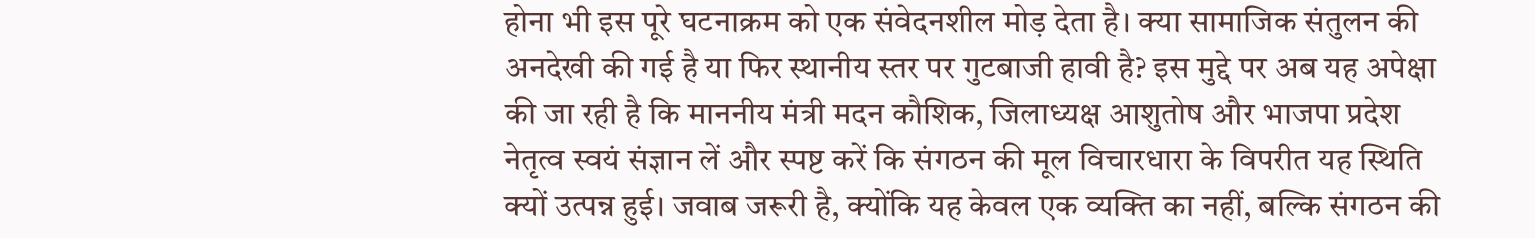होना भी इस पूरे घटनाक्रम को एक संवेदनशील मोड़ देता है। क्या सामाजिक संतुलन की अनदेखी की गई है या फिर स्थानीय स्तर पर गुटबाजी हावी है? इस मुद्दे पर अब यह अपेक्षा की जा रही है कि माननीय मंत्री मदन कौशिक, जिलाध्यक्ष आशुतोष और भाजपा प्रदेश नेतृत्व स्वयं संज्ञान लें और स्पष्ट करें कि संगठन की मूल विचारधारा के विपरीत यह स्थिति क्यों उत्पन्न हुई। जवाब जरूरी है, क्योंकि यह केवल एक व्यक्ति का नहीं, बल्कि संगठन की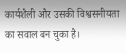कार्यशैली और उसकी विश्वसनीयता का सवाल बन चुका है।